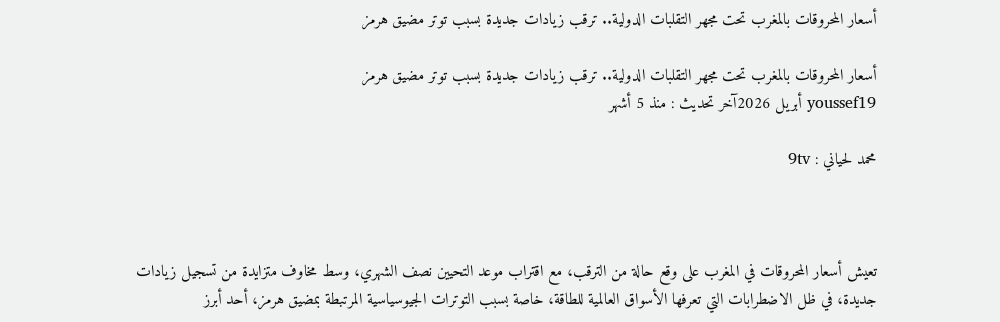أسعار المحروقات بالمغرب تحت مجهر التقلبات الدولية.. ترقب زيادات جديدة بسبب توتر مضيق هرمز

أسعار المحروقات بالمغرب تحت مجهر التقلبات الدولية.. ترقب زيادات جديدة بسبب توتر مضيق هرمز
youssef19 أبريل 2026آخر تحديث : منذ 5 أشهر

محمد لحياني : 9tv



تعيش أسعار المحروقات في المغرب على وقع حالة من الترقب، مع اقتراب موعد التحيين نصف الشهري، وسط مخاوف متزايدة من تسجيل زيادات جديدة، في ظل الاضطرابات التي تعرفها الأسواق العالمية للطاقة، خاصة بسبب التوترات الجيوسياسية المرتبطة بمضيق هرمز، أحد أبرز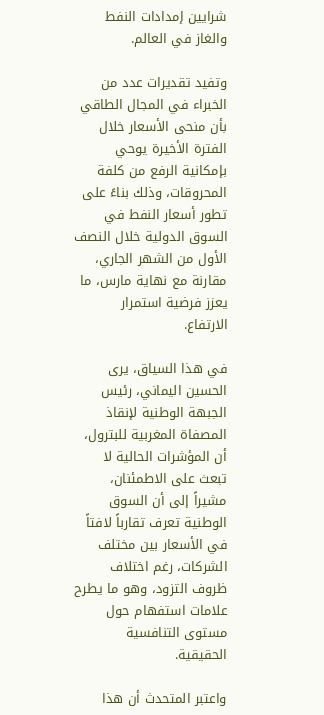شرايين إمدادات النفط والغاز في العالم.

وتفيد تقديرات عدد من الخبراء في المجال الطاقي بأن منحى الأسعار خلال الفترة الأخيرة يوحي بإمكانية الرفع من كلفة المحروقات، وذلك بناءً على تطور أسعار النفط في السوق الدولية خلال النصف الأول من الشهر الجاري، مقارنة مع نهاية مارس، ما يعزز فرضية استمرار الارتفاع.

في هذا السياق، يرى الحسين اليماني، رئيس الجبهة الوطنية لإنقاذ المصفاة المغربية للبترول، أن المؤشرات الحالية لا تبعث على الاطمئنان، مشيراً إلى أن السوق الوطنية تعرف تقارباً لافتاً في الأسعار بين مختلف الشركات، رغم اختلاف ظروف التزود، وهو ما يطرح علامات استفهام حول مستوى التنافسية الحقيقية.

واعتبر المتحدث أن هذا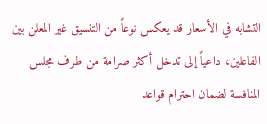التشابه في الأسعار قد يعكس نوعاً من التنسيق غير المعلن بين الفاعلين، داعياً إلى تدخل أكثر صرامة من طرف مجلس المنافسة لضمان احترام قواعد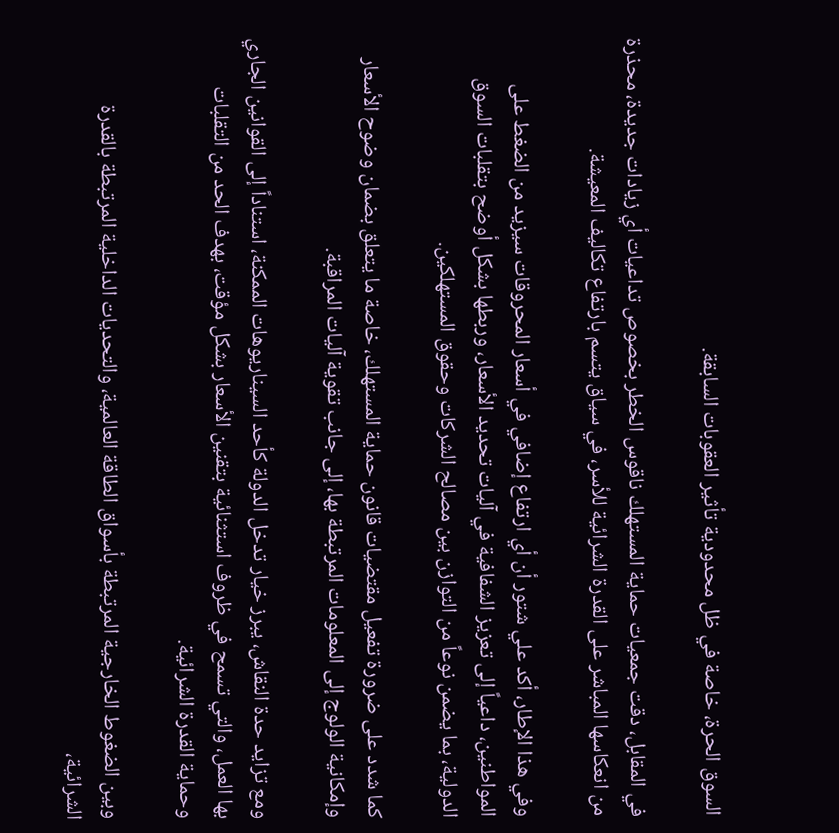السوق الحرة، خاصة في ظل محدودية تأثير العقوبات السابقة.

في المقابل، دقت جمعيات حماية المستهلك ناقوس الخطر بخصوص تداعيات أي زيادات جديدة، محذرة من انعكاسها المباشر على القدرة الشرائية للأسر، في سياق يتسم بارتفاع تكاليف المعيشة.

وفي هذا الإطار، أكد علي شتور أن أي ارتفاع إضافي في أسعار المحروقات سيزيد من الضغط على المواطنين، داعياً إلى تعزيز الشفافية في آليات تحديد الأسعار، وربطها بشكل أوضح بتقلبات السوق الدولية، بما يضمن نوعاً من التوازن بين مصالح الشركات وحقوق المستهلكين.

كما شدد على ضرورة تفعيل مقتضيات قانون حماية المستهلك، خاصة ما يتعلق بضمان وضوح الأسعار وإمكانية الولوج إلى المعلومات المرتبطة بها، إلى جانب تقوية آليات المراقبة.

ومع تزايد حدة النقاش، يبرز خيار تدخل الدولة كأحد السيناريوهات الممكنة، استناداً إلى القوانين الجاري بها العمل، والتي تسمح في ظروف استثنائية بتقنين الأسعار بشكل مؤقت، بهدف الحد من التقلبات وحماية القدرة الشرائية.

وبين الضغوط الخارجية المرتبطة بأسواق الطاقة العالمية، والتحديات الداخلية المرتبطة بالقدرة الشرائية،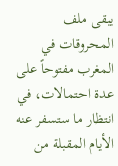يبقى ملف المحروقات في المغرب مفتوحاً على عدة احتمالات، في انتظار ما ستسفر عنه الأيام المقبلة من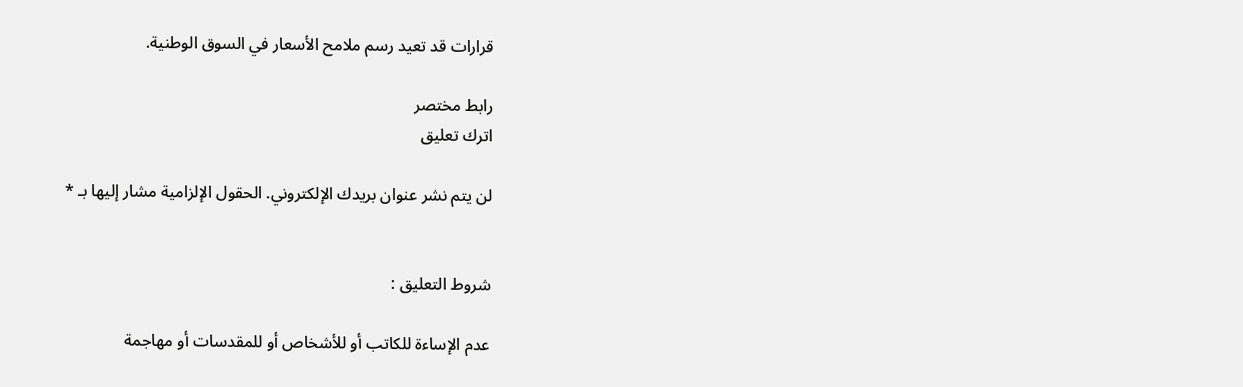قرارات قد تعيد رسم ملامح الأسعار في السوق الوطنية.

رابط مختصر
اترك تعليق

لن يتم نشر عنوان بريدك الإلكتروني. الحقول الإلزامية مشار إليها بـ *


شروط التعليق :

عدم الإساءة للكاتب أو للأشخاص أو للمقدسات أو مهاجمة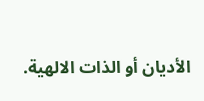الأديان أو الذات الالهية.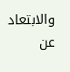والابتعاد عن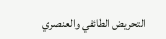التحريض الطائفي والعنصري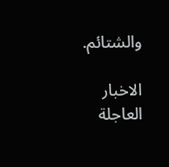والشتائم.

الاخبار العاجلة